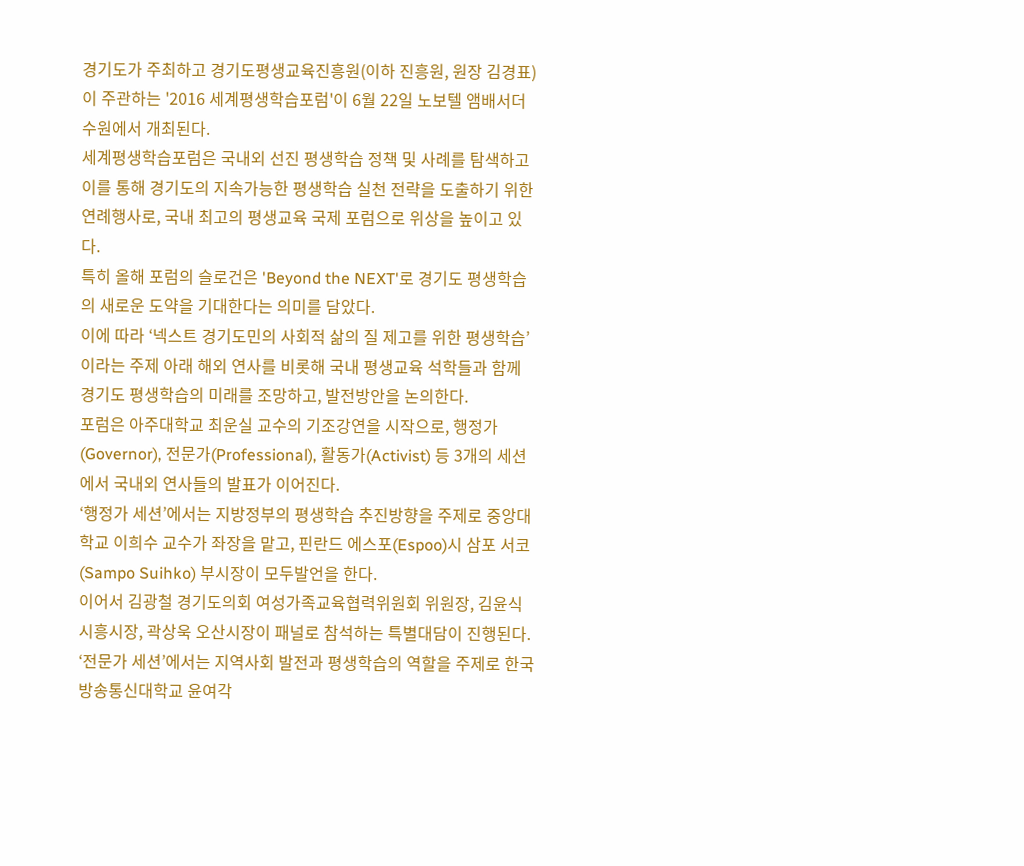경기도가 주최하고 경기도평생교육진흥원(이하 진흥원, 원장 김경표)이 주관하는 '2016 세계평생학습포럼'이 6월 22일 노보텔 앰배서더 수원에서 개최된다.
세계평생학습포럼은 국내외 선진 평생학습 정책 및 사례를 탐색하고 이를 통해 경기도의 지속가능한 평생학습 실천 전략을 도출하기 위한 연례행사로, 국내 최고의 평생교육 국제 포럼으로 위상을 높이고 있다.
특히 올해 포럼의 슬로건은 'Beyond the NEXT'로 경기도 평생학습의 새로운 도약을 기대한다는 의미를 담았다.
이에 따라 ‘넥스트 경기도민의 사회적 삶의 질 제고를 위한 평생학습’이라는 주제 아래 해외 연사를 비롯해 국내 평생교육 석학들과 함께 경기도 평생학습의 미래를 조망하고, 발전방안을 논의한다.
포럼은 아주대학교 최운실 교수의 기조강연을 시작으로, 행정가(Governor), 전문가(Professional), 활동가(Activist) 등 3개의 세션에서 국내외 연사들의 발표가 이어진다.
‘행정가 세션’에서는 지방정부의 평생학습 추진방향을 주제로 중앙대학교 이희수 교수가 좌장을 맡고, 핀란드 에스포(Espoo)시 삼포 서코(Sampo Suihko) 부시장이 모두발언을 한다.
이어서 김광철 경기도의회 여성가족교육협력위원회 위원장, 김윤식 시흥시장, 곽상욱 오산시장이 패널로 참석하는 특별대담이 진행된다.
‘전문가 세션’에서는 지역사회 발전과 평생학습의 역할을 주제로 한국방송통신대학교 윤여각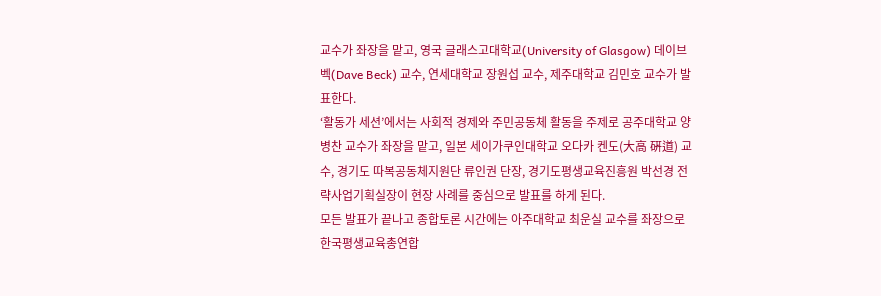교수가 좌장을 맡고, 영국 글래스고대학교(University of Glasgow) 데이브 벡(Dave Beck) 교수, 연세대학교 장원섭 교수, 제주대학교 김민호 교수가 발표한다.
‘활동가 세션’에서는 사회적 경제와 주민공동체 활동을 주제로 공주대학교 양병찬 교수가 좌장을 맡고, 일본 세이가쿠인대학교 오다카 켄도(大高 硏道) 교수, 경기도 따복공동체지원단 류인권 단장, 경기도평생교육진흥원 박선경 전략사업기획실장이 현장 사례를 중심으로 발표를 하게 된다.
모든 발표가 끝나고 종합토론 시간에는 아주대학교 최운실 교수를 좌장으로 한국평생교육총연합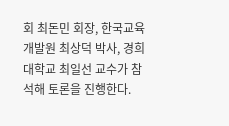회 최돈민 회장, 한국교육개발원 최상덕 박사, 경희대학교 최일선 교수가 참석해 토론을 진행한다.